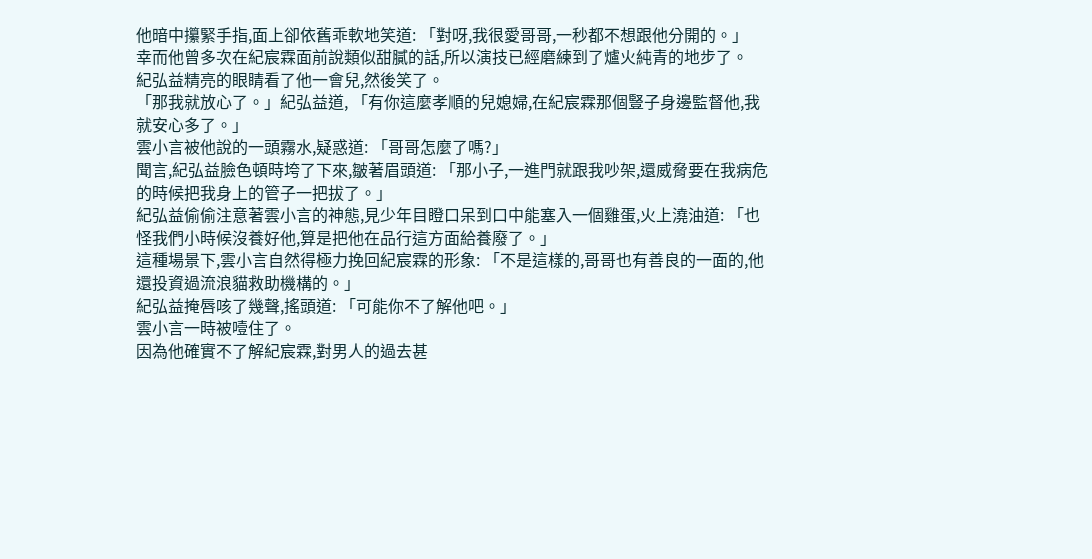他暗中攥緊手指,面上卻依舊乖軟地笑道: 「對呀,我很愛哥哥,一秒都不想跟他分開的。」
幸而他曾多次在紀宸霖面前說類似甜膩的話,所以演技已經磨練到了爐火純青的地步了。
紀弘益精亮的眼睛看了他一會兒,然後笑了。
「那我就放心了。」紀弘益道, 「有你這麼孝順的兒媳婦,在紀宸霖那個豎子身邊監督他,我就安心多了。」
雲小言被他說的一頭霧水,疑惑道: 「哥哥怎麼了嗎?」
聞言,紀弘益臉色頓時垮了下來,皺著眉頭道: 「那小子,一進門就跟我吵架,還威脅要在我病危的時候把我身上的管子一把拔了。」
紀弘益偷偷注意著雲小言的神態,見少年目瞪口呆到口中能塞入一個雞蛋,火上澆油道: 「也怪我們小時候沒養好他,算是把他在品行這方面給養廢了。」
這種場景下,雲小言自然得極力挽回紀宸霖的形象: 「不是這樣的,哥哥也有善良的一面的,他還投資過流浪貓救助機構的。」
紀弘益掩唇咳了幾聲,搖頭道: 「可能你不了解他吧。」
雲小言一時被噎住了。
因為他確實不了解紀宸霖,對男人的過去甚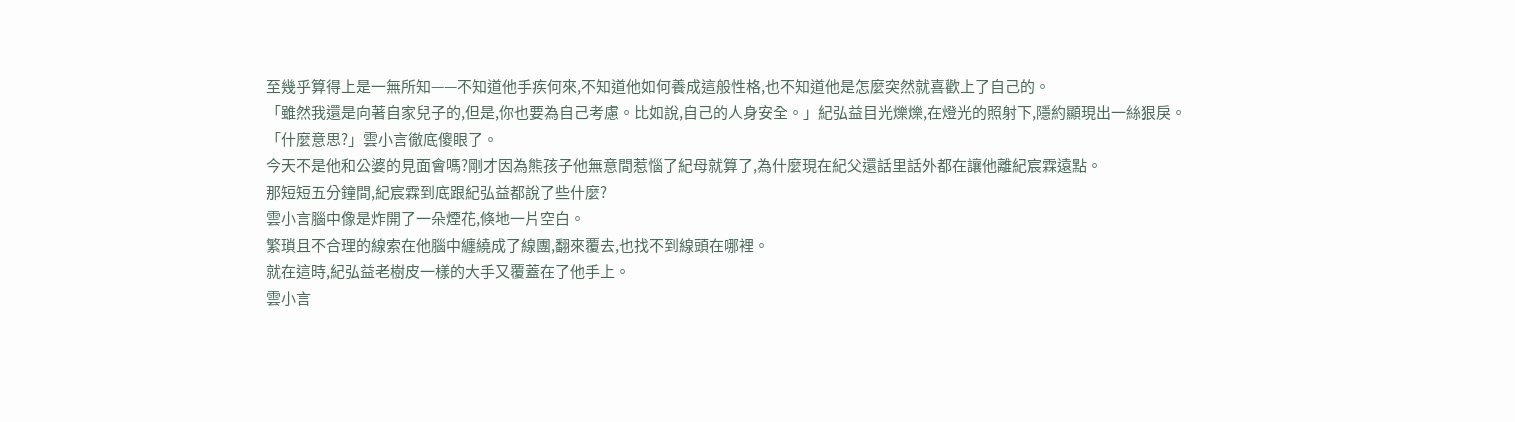至幾乎算得上是一無所知——不知道他手疾何來,不知道他如何養成這般性格,也不知道他是怎麼突然就喜歡上了自己的。
「雖然我還是向著自家兒子的,但是,你也要為自己考慮。比如說,自己的人身安全。」紀弘益目光爍爍,在燈光的照射下,隱約顯現出一絲狠戾。
「什麼意思?」雲小言徹底傻眼了。
今天不是他和公婆的見面會嗎?剛才因為熊孩子他無意間惹惱了紀母就算了,為什麼現在紀父還話里話外都在讓他離紀宸霖遠點。
那短短五分鐘間,紀宸霖到底跟紀弘益都說了些什麼?
雲小言腦中像是炸開了一朵煙花,倏地一片空白。
繁瑣且不合理的線索在他腦中纏繞成了線團,翻來覆去,也找不到線頭在哪裡。
就在這時,紀弘益老樹皮一樣的大手又覆蓋在了他手上。
雲小言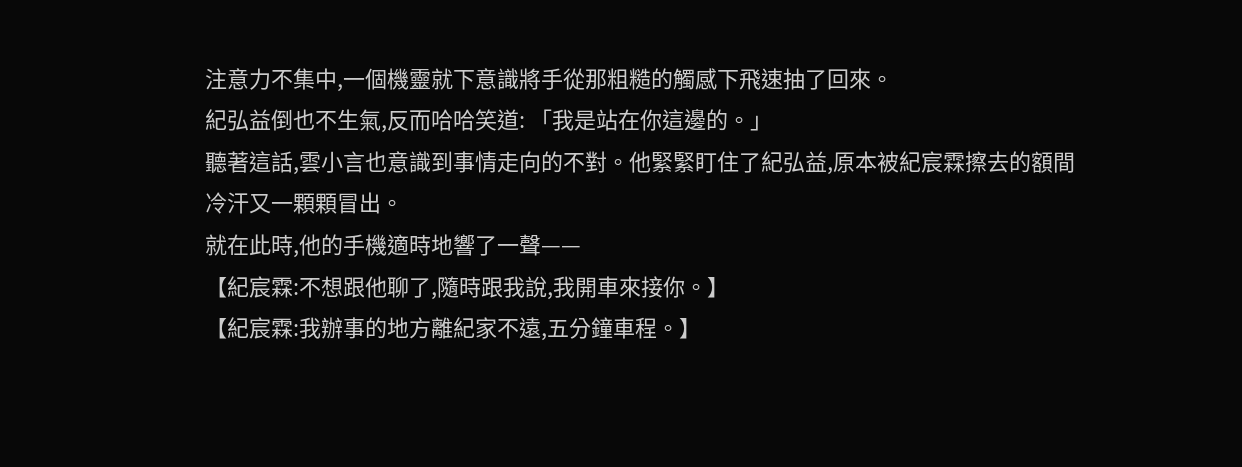注意力不集中,一個機靈就下意識將手從那粗糙的觸感下飛速抽了回來。
紀弘益倒也不生氣,反而哈哈笑道: 「我是站在你這邊的。」
聽著這話,雲小言也意識到事情走向的不對。他緊緊盯住了紀弘益,原本被紀宸霖擦去的額間冷汗又一顆顆冒出。
就在此時,他的手機適時地響了一聲——
【紀宸霖:不想跟他聊了,隨時跟我說,我開車來接你。】
【紀宸霖:我辦事的地方離紀家不遠,五分鐘車程。】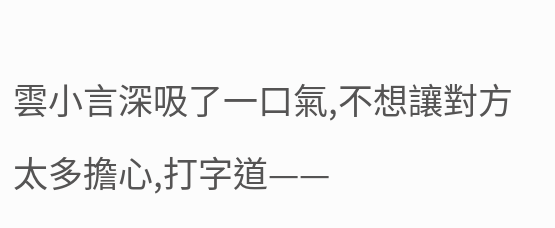雲小言深吸了一口氣,不想讓對方太多擔心,打字道——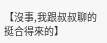【沒事,我跟叔叔聊的挺合得來的】